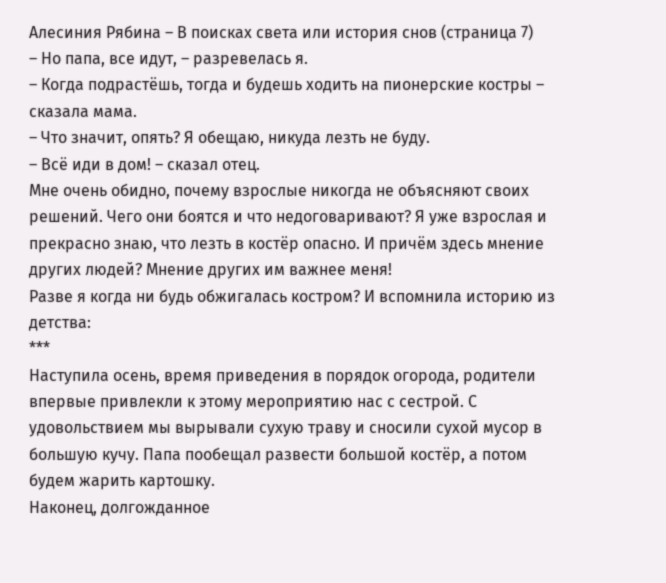Алесиния Рябина – В поисках света или история снов (страница 7)
– Но папа, все идут, – разревелась я.
– Когда подрастёшь, тогда и будешь ходить на пионерские костры – сказала мама.
– Что значит, опять? Я обещаю, никуда лезть не буду.
– Всё иди в дом! – сказал отец.
Мне очень обидно, почему взрослые никогда не объясняют своих решений. Чего они боятся и что недоговаривают? Я уже взрослая и прекрасно знаю, что лезть в костёр опасно. И причём здесь мнение других людей? Мнение других им важнее меня!
Разве я когда ни будь обжигалась костром? И вспомнила историю из детства:
***
Наступила осень, время приведения в порядок огорода, родители впервые привлекли к этому мероприятию нас с сестрой. С удовольствием мы вырывали сухую траву и сносили сухой мусор в большую кучу. Папа пообещал развести большой костёр, а потом будем жарить картошку.
Наконец, долгожданное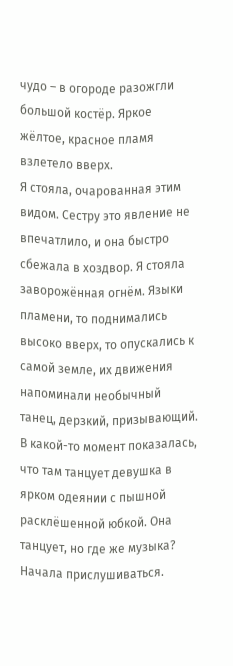чудо – в огороде разожгли большой костёр. Яркое жёлтое, красное пламя взлетело вверх.
Я стояла, очарованная этим видом. Сестру это явление не впечатлило, и она быстро сбежала в хоздвор. Я стояла заворожённая огнём. Языки пламени, то поднимались высоко вверх, то опускались к самой земле, их движения напоминали необычный танец, дерзкий, призывающий.
В какой-то момент показалась, что там танцует девушка в ярком одеянии с пышной расклёшенной юбкой. Она танцует, но где же музыка? Начала прислушиваться.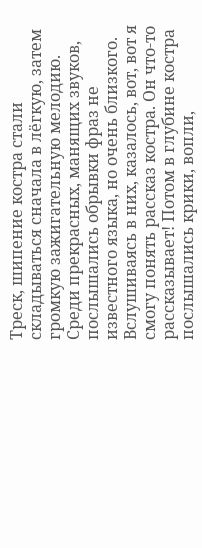Треск, шипение костра стали складываться сначала в лёгкую, затем громкую зажигательную мелодию. Среди прекрасных, манящих звуков, послышались обрывки фраз не известного языка, но очень близкого. Вслушиваясь в них, казалось, вот, вот я смогу понять рассказ костра. Он что-то рассказывает! Потом в глубине костра послышались крики, вопли,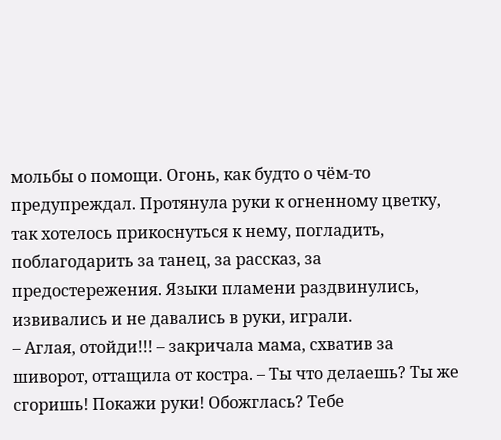мольбы о помощи. Огонь, как будто о чём-то предупреждал. Протянула руки к огненному цветку, так хотелось прикоснуться к нему, погладить, поблагодарить за танец, за рассказ, за предостережения. Языки пламени раздвинулись, извивались и не давались в руки, играли.
– Аглая, отойди!!! – закричала мама, схватив за шиворот, оттащила от костра. – Ты что делаешь? Ты же сгоришь! Покажи руки! Обожглась? Тебе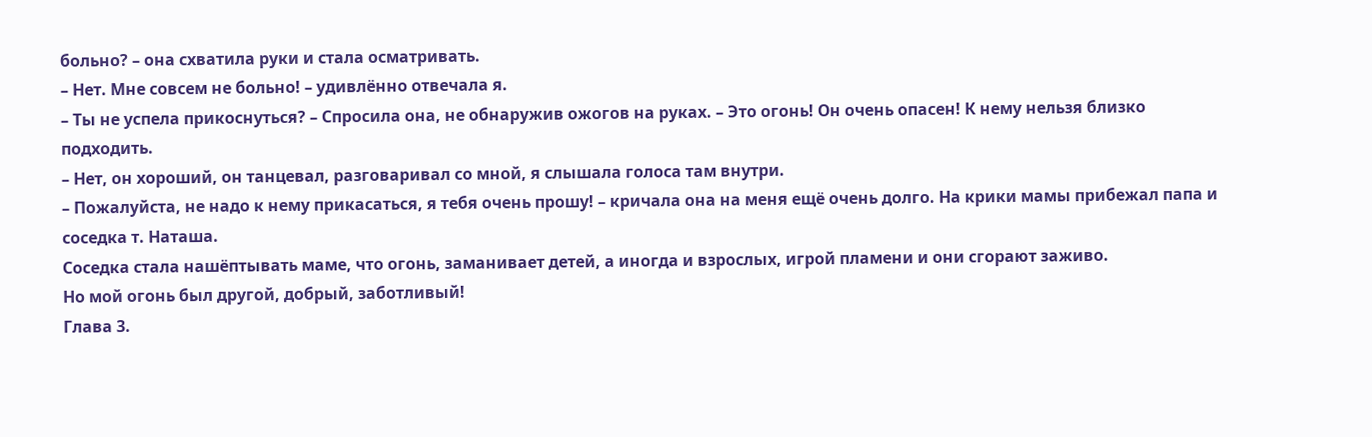больно? – она схватила руки и стала осматривать.
– Нет. Мне совсем не больно! – удивлённо отвечала я.
– Ты не успела прикоснуться? – Спросила она, не обнаружив ожогов на руках. – Это огонь! Он очень опасен! К нему нельзя близко подходить.
– Нет, он хороший, он танцевал, разговаривал со мной, я слышала голоса там внутри.
– Пожалуйста, не надо к нему прикасаться, я тебя очень прошу! – кричала она на меня ещё очень долго. На крики мамы прибежал папа и соседка т. Наташа.
Соседка стала нашёптывать маме, что огонь, заманивает детей, а иногда и взрослых, игрой пламени и они сгорают заживо.
Но мой огонь был другой, добрый, заботливый!
Глава 3.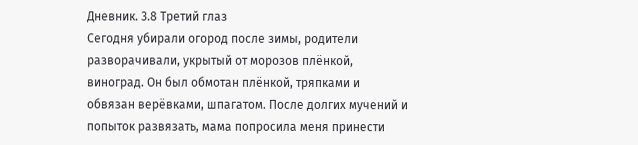Дневник. 3.8 Третий глаз
Сегодня убирали огород после зимы, родители разворачивали, укрытый от морозов плёнкой, виноград. Он был обмотан плёнкой, тряпками и обвязан верёвками, шпагатом. После долгих мучений и попыток развязать, мама попросила меня принести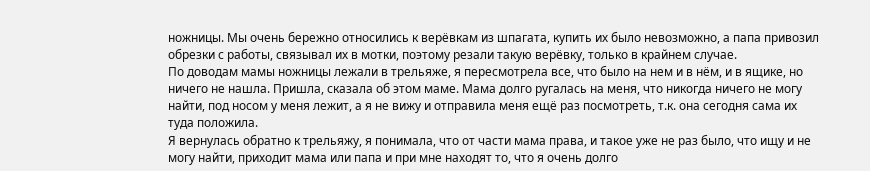ножницы. Мы очень бережно относились к верёвкам из шпагата, купить их было невозможно, а папа привозил обрезки с работы, связывал их в мотки, поэтому резали такую верёвку, только в крайнем случае.
По доводам мамы ножницы лежали в трельяже, я пересмотрела все, что было на нем и в нём, и в ящике, но ничего не нашла. Пришла, сказала об этом маме. Мама долго ругалась на меня, что никогда ничего не могу найти, под носом у меня лежит, а я не вижу и отправила меня ещё раз посмотреть, т.к. она сегодня сама их туда положила.
Я вернулась обратно к трельяжу, я понимала, что от части мама права, и такое уже не раз было, что ищу и не могу найти, приходит мама или папа и при мне находят то, что я очень долго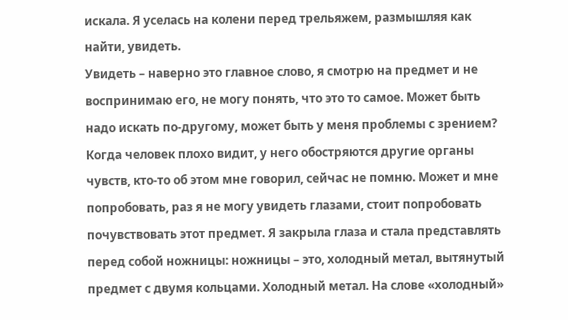искала. Я уселась на колени перед трельяжем, размышляя как найти, увидеть.
Увидеть – наверно это главное слово, я смотрю на предмет и не воспринимаю его, не могу понять, что это то самое. Может быть надо искать по-другому, может быть у меня проблемы с зрением? Когда человек плохо видит, у него обостряются другие органы чувств, кто-то об этом мне говорил, сейчас не помню. Может и мне попробовать, раз я не могу увидеть глазами, стоит попробовать почувствовать этот предмет. Я закрыла глаза и стала представлять перед собой ножницы: ножницы – это, холодный метал, вытянутый предмет с двумя кольцами. Холодный метал. На слове «холодный»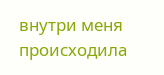внутри меня происходила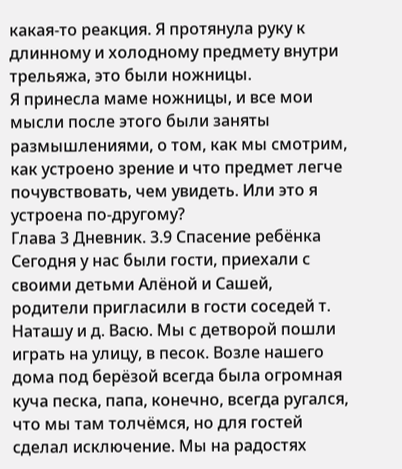какая-то реакция. Я протянула руку к длинному и холодному предмету внутри трельяжа, это были ножницы.
Я принесла маме ножницы, и все мои мысли после этого были заняты размышлениями, о том, как мы смотрим, как устроено зрение и что предмет легче почувствовать, чем увидеть. Или это я устроена по-другому?
Глава 3 Дневник. 3.9 Спасение ребёнка
Сегодня у нас были гости, приехали с своими детьми Алёной и Сашей, родители пригласили в гости соседей т. Наташу и д. Васю. Мы с детворой пошли играть на улицу, в песок. Возле нашего дома под берёзой всегда была огромная куча песка, папа, конечно, всегда ругался, что мы там толчёмся, но для гостей сделал исключение. Мы на радостях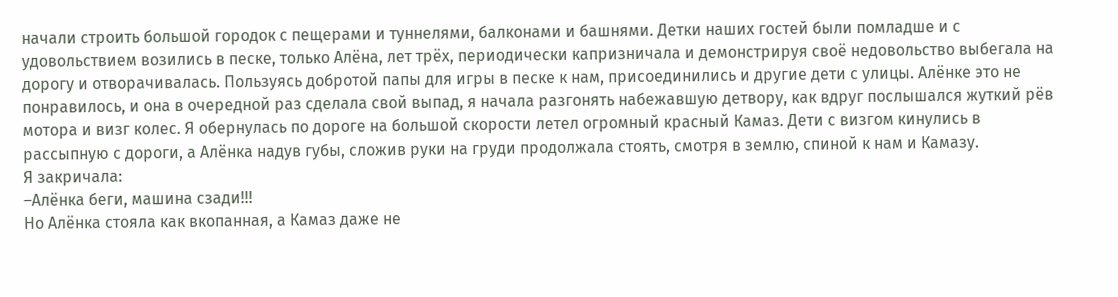начали строить большой городок с пещерами и туннелями, балконами и башнями. Детки наших гостей были помладше и с удовольствием возились в песке, только Алёна, лет трёх, периодически капризничала и демонстрируя своё недовольство выбегала на дорогу и отворачивалась. Пользуясь добротой папы для игры в песке к нам, присоединились и другие дети с улицы. Алёнке это не понравилось, и она в очередной раз сделала свой выпад, я начала разгонять набежавшую детвору, как вдруг послышался жуткий рёв мотора и визг колес. Я обернулась по дороге на большой скорости летел огромный красный Камаз. Дети с визгом кинулись в рассыпную с дороги, а Алёнка надув губы, сложив руки на груди продолжала стоять, смотря в землю, спиной к нам и Камазу.
Я закричала:
–Алёнка беги, машина сзади!!!
Но Алёнка стояла как вкопанная, а Камаз даже не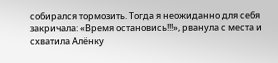собирался тормозить. Тогда я неожиданно для себя закричала: «Время остановись!!!», рванула с места и схватила Алёнку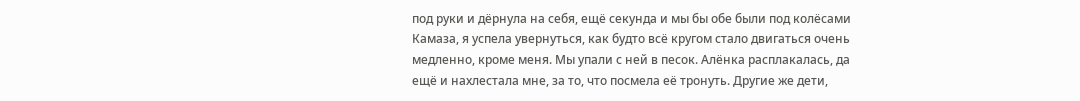под руки и дёрнула на себя, ещё секунда и мы бы обе были под колёсами Камаза, я успела увернуться, как будто всё кругом стало двигаться очень медленно, кроме меня. Мы упали с ней в песок. Алёнка расплакалась, да ещё и нахлестала мне, за то, что посмела её тронуть. Другие же дети,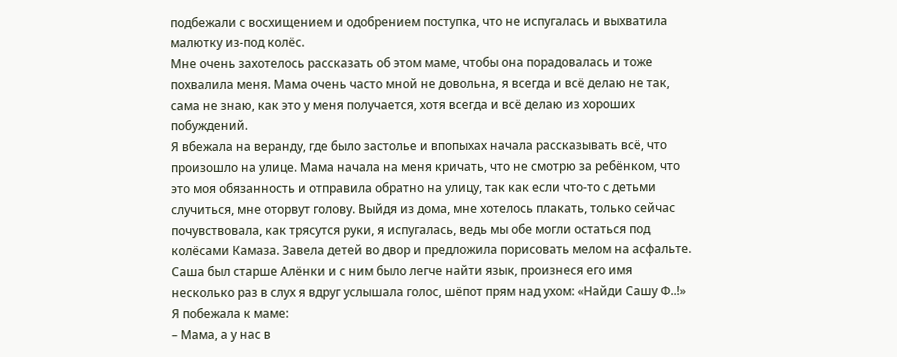подбежали с восхищением и одобрением поступка, что не испугалась и выхватила малютку из-под колёс.
Мне очень захотелось рассказать об этом маме, чтобы она порадовалась и тоже похвалила меня. Мама очень часто мной не довольна, я всегда и всё делаю не так, сама не знаю, как это у меня получается, хотя всегда и всё делаю из хороших побуждений.
Я вбежала на веранду, где было застолье и впопыхах начала рассказывать всё, что произошло на улице. Мама начала на меня кричать, что не смотрю за ребёнком, что это моя обязанность и отправила обратно на улицу, так как если что-то с детьми случиться, мне оторвут голову. Выйдя из дома, мне хотелось плакать, только сейчас почувствовала, как трясутся руки, я испугалась, ведь мы обе могли остаться под колёсами Камаза. Завела детей во двор и предложила порисовать мелом на асфальте. Саша был старше Алёнки и с ним было легче найти язык, произнеся его имя несколько раз в слух я вдруг услышала голос, шёпот прям над ухом: «Найди Сашу Ф..!» Я побежала к маме:
– Мама, а у нас в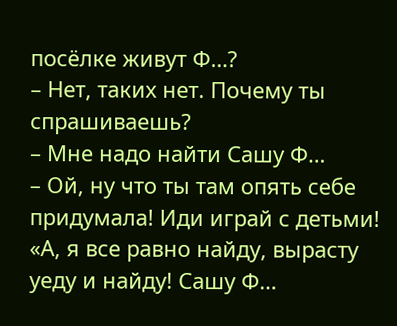посёлке живут Ф…?
– Нет, таких нет. Почему ты спрашиваешь?
– Мне надо найти Сашу Ф…
– Ой, ну что ты там опять себе придумала! Иди играй с детьми!
«А, я все равно найду, вырасту уеду и найду! Сашу Ф…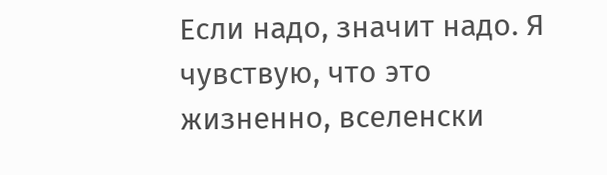Если надо, значит надо. Я чувствую, что это жизненно, вселенски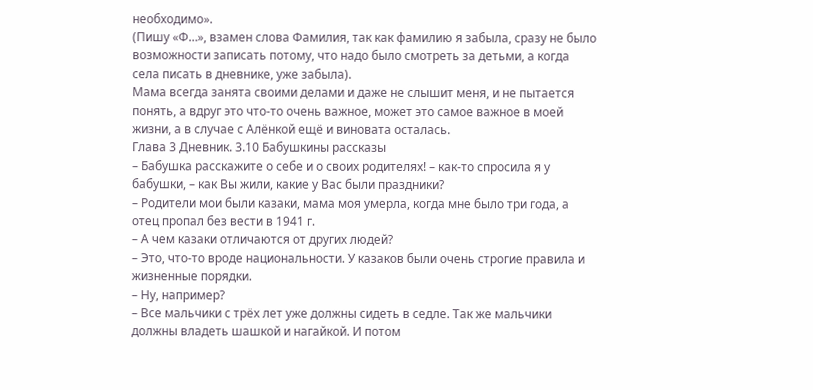необходимо».
(Пишу «Ф…», взамен слова Фамилия, так как фамилию я забыла, сразу не было возможности записать потому, что надо было смотреть за детьми, а когда села писать в дневнике, уже забыла).
Мама всегда занята своими делами и даже не слышит меня, и не пытается понять, а вдруг это что-то очень важное, может это самое важное в моей жизни, а в случае с Алёнкой ещё и виновата осталась.
Глава 3 Дневник. 3.10 Бабушкины рассказы
– Бабушка расскажите о себе и о своих родителях! – как-то спросила я у бабушки, – как Вы жили, какие у Вас были праздники?
– Родители мои были казаки, мама моя умерла, когда мне было три года, а отец пропал без вести в 1941 г.
– А чем казаки отличаются от других людей?
– Это, что-то вроде национальности. У казаков были очень строгие правила и жизненные порядки.
– Ну, например?
– Все мальчики с трёх лет уже должны сидеть в седле. Так же мальчики должны владеть шашкой и нагайкой. И потом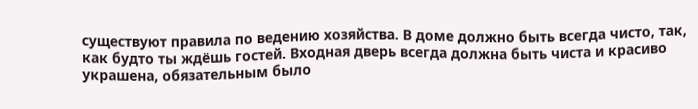существуют правила по ведению хозяйства. В доме должно быть всегда чисто, так, как будто ты ждёшь гостей. Входная дверь всегда должна быть чиста и красиво украшена, обязательным было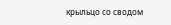крыльцо со сводом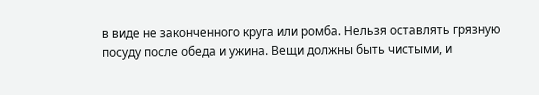в виде не законченного круга или ромба. Нельзя оставлять грязную посуду после обеда и ужина. Вещи должны быть чистыми, и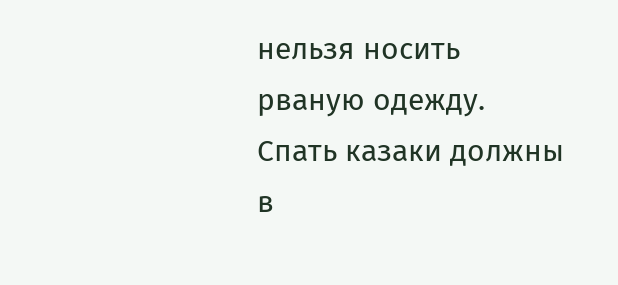нельзя носить рваную одежду. Спать казаки должны в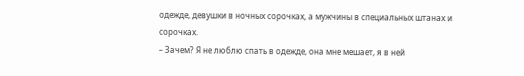одежде, девушки в ночных сорочках, а мужчины в специальных штанах и сорочках.
– Зачем? Я не люблю спать в одежде, она мне мешает, я в ней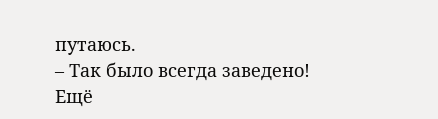путаюсь.
– Так было всегда заведено! Ещё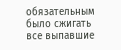обязательным было сжигать все выпавшие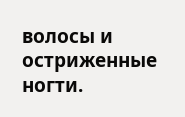волосы и остриженные ногти.